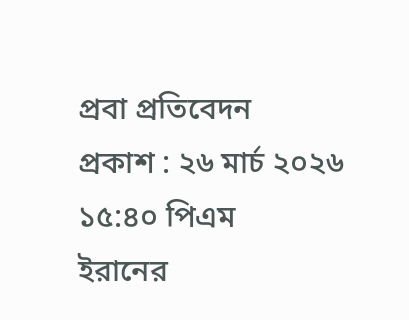প্রবা প্রতিবেদন
প্রকাশ : ২৬ মার্চ ২০২৬ ১৫:৪০ পিএম
ইরানের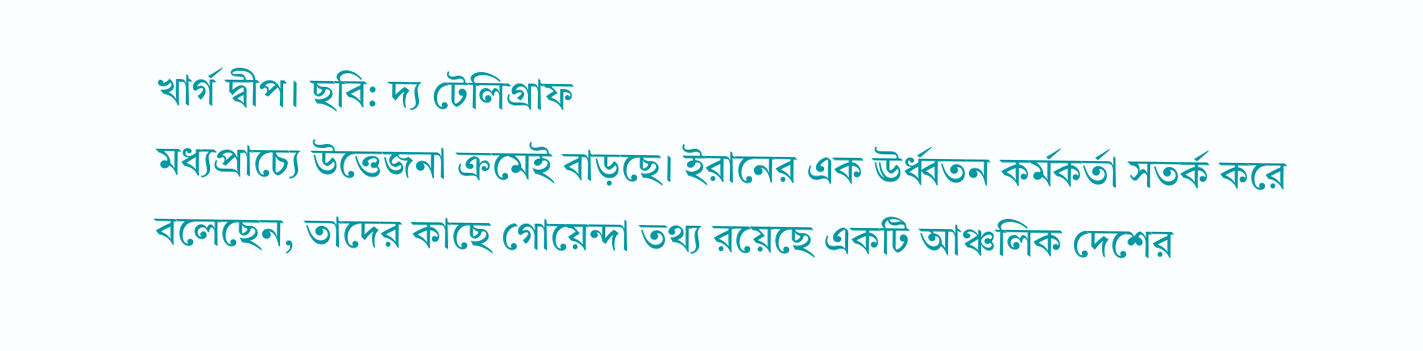খার্গ দ্বীপ। ছবি: দ্য টেলিগ্রাফ
মধ্যপ্রাচ্যে উত্তেজনা ক্রমেই বাড়ছে। ইরানের এক ঊর্ধ্বতন কর্মকর্তা সতর্ক করে বলেছেন, তাদের কাছে গোয়েন্দা তথ্য রয়েছে একটি আঞ্চলিক দেশের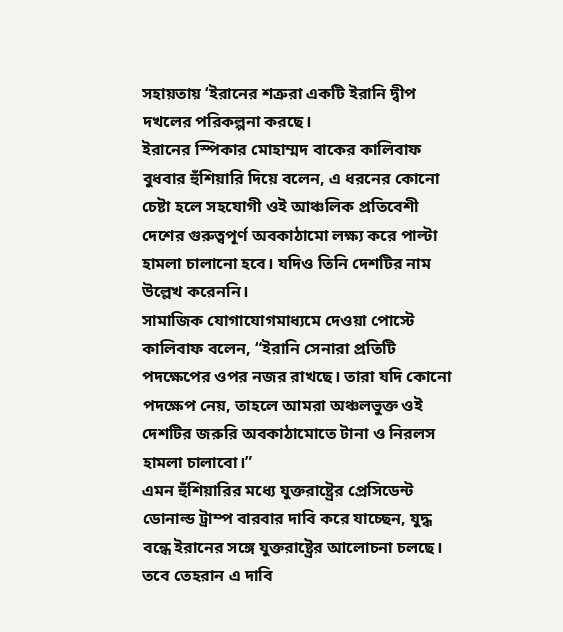সহায়তায় ‘ইরানের শত্রুরা একটি ইরানি দ্বীপ দখলের পরিকল্পনা করছে।
ইরানের স্পিকার মোহাম্মদ বাকের কালিবাফ বুধবার হুঁশিয়ারি দিয়ে বলেন, এ ধরনের কোনো চেষ্টা হলে সহযোগী ওই আঞ্চলিক প্রতিবেশী দেশের গুরুত্বপূর্ণ অবকাঠামো লক্ষ্য করে পাল্টা হামলা চালানো হবে। যদিও তিনি দেশটির নাম উল্লেখ করেননি।
সামাজিক যোগাযোগমাধ্যমে দেওয়া পোস্টে কালিবাফ বলেন, “ইরানি সেনারা প্রতিটি পদক্ষেপের ওপর নজর রাখছে। তারা যদি কোনো পদক্ষেপ নেয়, তাহলে আমরা অঞ্চলভুক্ত ওই দেশটির জরুরি অবকাঠামোতে টানা ও নিরলস হামলা চালাবো।”
এমন হুঁশিয়ারির মধ্যে যুক্তরাষ্ট্রের প্রেসিডেন্ট ডোনাল্ড ট্রাম্প বারবার দাবি করে যাচ্ছেন, যুদ্ধ বন্ধে ইরানের সঙ্গে যুক্তরাষ্ট্রের আলোচনা চলছে। তবে তেহরান এ দাবি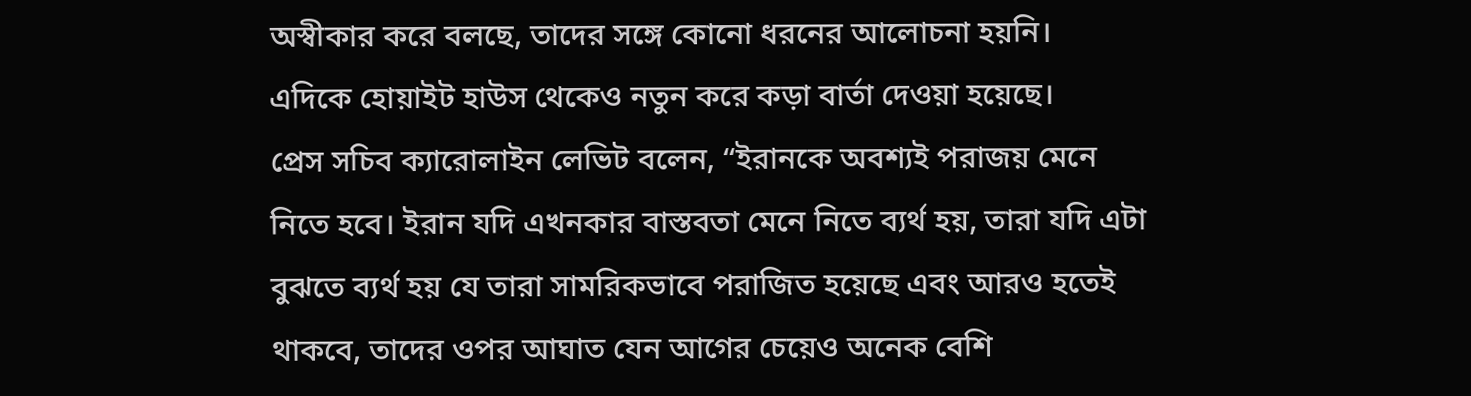অস্বীকার করে বলছে, তাদের সঙ্গে কোনো ধরনের আলোচনা হয়নি।
এদিকে হোয়াইট হাউস থেকেও নতুন করে কড়া বার্তা দেওয়া হয়েছে।
প্রেস সচিব ক্যারোলাইন লেভিট বলেন, “ইরানকে অবশ্যই পরাজয় মেনে নিতে হবে। ইরান যদি এখনকার বাস্তবতা মেনে নিতে ব্যর্থ হয়, তারা যদি এটা বুঝতে ব্যর্থ হয় যে তারা সামরিকভাবে পরাজিত হয়েছে এবং আরও হতেই থাকবে, তাদের ওপর আঘাত যেন আগের চেয়েও অনেক বেশি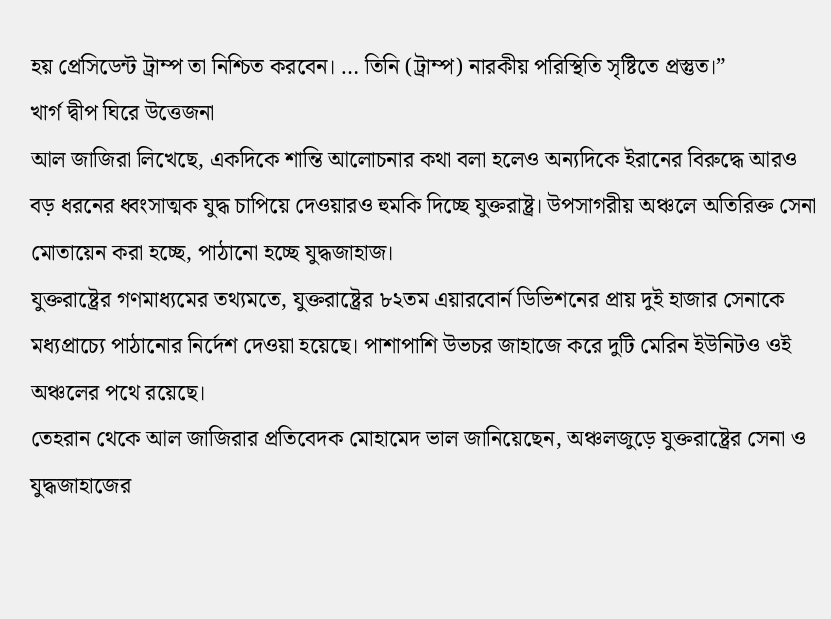হয় প্রেসিডেন্ট ট্রাম্প তা নিশ্চিত করবেন। … তিনি (ট্রাম্প) নারকীয় পরিস্থিতি সৃষ্টিতে প্রস্তুত।”
খার্গ দ্বীপ ঘিরে উত্তেজনা
আল জাজিরা লিখেছে, একদিকে শান্তি আলোচনার কথা বলা হলেও অন্যদিকে ইরানের বিরুদ্ধে আরও বড় ধরনের ধ্বংসাত্মক যুদ্ধ চাপিয়ে দেওয়ারও হুমকি দিচ্ছে যুক্তরাষ্ট্র। উপসাগরীয় অঞ্চলে অতিরিক্ত সেনা মোতায়েন করা হচ্ছে, পাঠানো হচ্ছে যুদ্ধজাহাজ।
যুক্তরাষ্ট্রের গণমাধ্যমের তথ্যমতে, যুক্তরাষ্ট্রের ৮২তম এয়ারবোর্ন ডিভিশনের প্রায় দুই হাজার সেনাকে মধ্যপ্রাচ্যে পাঠানোর নির্দেশ দেওয়া হয়েছে। পাশাপাশি উভচর জাহাজে করে দুটি মেরিন ইউনিটও ওই অঞ্চলের পথে রয়েছে।
তেহরান থেকে আল জাজিরার প্রতিবেদক মোহামেদ ভাল জানিয়েছেন, অঞ্চলজুড়ে যুক্তরাষ্ট্রের সেনা ও যুদ্ধজাহাজের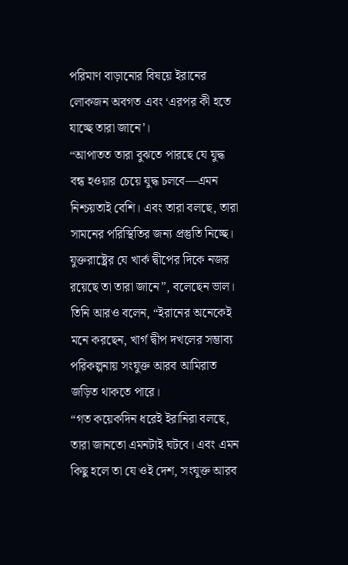পরিমাণ বাড়ানোর বিষয়ে ইরানের লোকজন অবগত এবং ‘এরপর কী হতে যাচ্ছে তারা জানে’।
“আপাতত তারা বুঝতে পারছে যে যুদ্ধ বন্ধ হওয়ার চেয়ে যুদ্ধ চলবে—এমন নিশ্চয়তাই বেশি। এবং তারা বলছে, তারা সামনের পরিস্থিতির জন্য প্রস্তুতি নিচ্ছে। যুক্তরাষ্ট্রের যে খার্ক দ্বীপের দিকে নজর রয়েছে তা তারা জানে”, বলেছেন ভাল।
তিনি আরও বলেন, “ইরানের অনেকেই মনে করছেন, খার্গ দ্বীপ দখলের সম্ভাব্য পরিকল্পনায় সংযুক্ত আরব আমিরাত জড়িত থাকতে পারে।
“গত কয়েকদিন ধরেই ইরানিরা বলছে, তারা জানতো এমনটাই ঘটবে। এবং এমন কিছু হলে তা যে ওই দেশ, সংযুক্ত আরব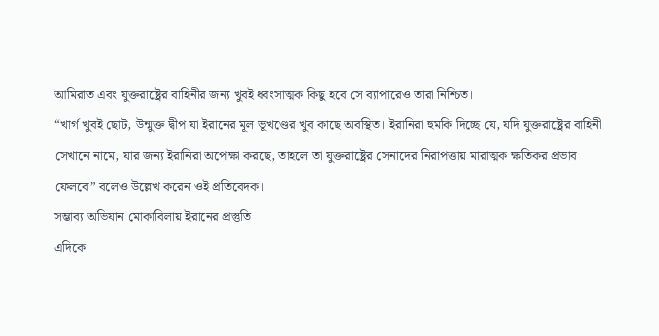আমিরাত এবং যুক্তরাষ্ট্রের বাহিনীর জন্য খুবই ধ্বংসাত্মক কিছু হবে সে ব্যাপারেও তারা নিশ্চিত।
“খার্গ খুবই ছোট, উন্মুক্ত দ্বীপ যা ইরানের মূল ভূখণ্ডের খুব কাছে অবস্থিত। ইরানিরা হুমকি দিচ্ছে যে, যদি যুক্তরাষ্ট্রের বাহিনী সেখানে নামে, যার জন্য ইরানিরা অপেক্ষা করছে, তাহলে তা যুক্তরাষ্ট্রের সেনাদের নিরাপত্তায় মারাত্মক ক্ষতিকর প্রভাব ফেলবে” বলেও উল্লেখ করেন ওই প্রতিবেদক।
সম্ভাব্য অভিযান মোকাবিলায় ইরানের প্রস্তুতি
এদিকে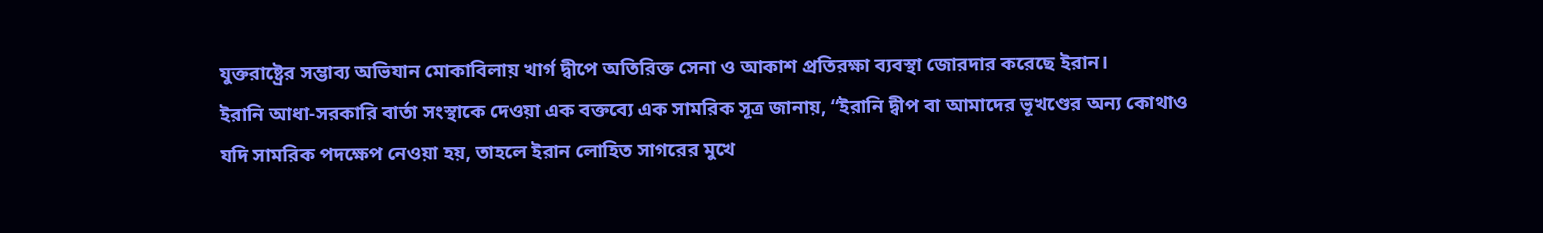যুক্তরাষ্ট্রের সম্ভাব্য অভিযান মোকাবিলায় খার্গ দ্বীপে অতিরিক্ত সেনা ও আকাশ প্রতিরক্ষা ব্যবস্থা জোরদার করেছে ইরান।
ইরানি আধা-সরকারি বার্তা সংস্থাকে দেওয়া এক বক্তব্যে এক সামরিক সূত্র জানায়, “ইরানি দ্বীপ বা আমাদের ভূখণ্ডের অন্য কোথাও যদি সামরিক পদক্ষেপ নেওয়া হয়, তাহলে ইরান লোহিত সাগরের মুখে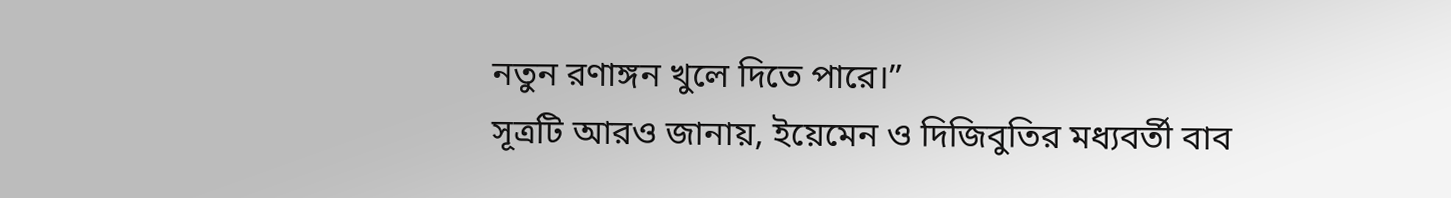নতুন রণাঙ্গন খুলে দিতে পারে।”
সূত্রটি আরও জানায়, ইয়েমেন ও দিজিবুতির মধ্যবর্তী বাব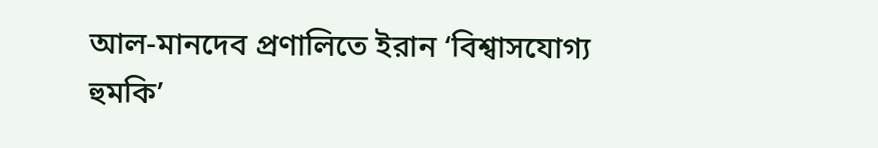আল-মানদেব প্রণালিতে ইরান ‘বিশ্বাসযোগ্য হুমকি’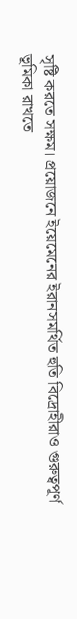সৃষ্টি করতে সক্ষম। প্রয়োজনে ইয়েমেনের ইরানসমর্থিত হুতি বিদ্রোহীরাও গুরুত্বপূর্ণ ভূমিকা রাখতে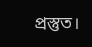প্রস্তুত।